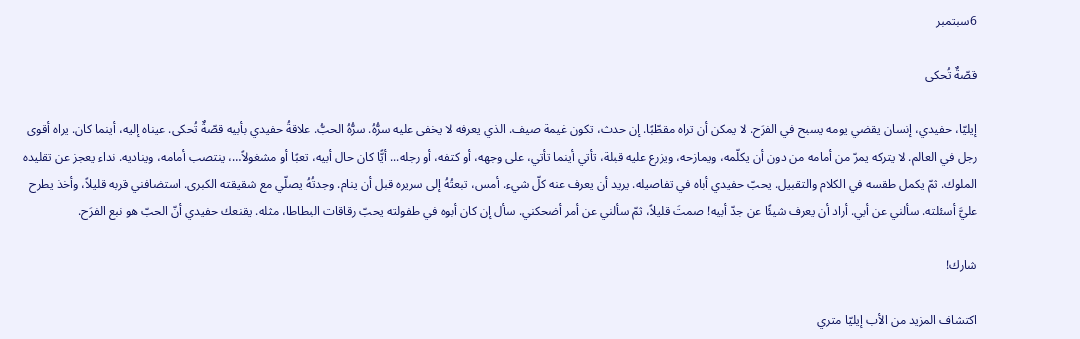6سبتمبر

قصّةٌ تُحكى

إيليّا، حفيدي، إنسان يقضي يومه يسبح في الفرَح. لا يمكن أن تراه مقطّبًا. إن حدث، تكون غيمة صيف. الذي يعرفه لا يخفى عليه سرُّهُ. سرُّهُ الحبُّ. علاقةُ حفيدي بأبيه قصّةٌ تُحكى. عيناه إليه، أينما كان. يراه أقوى رجل في العالم. لا يتركه يمرّ من أمامه من دون أن يكلّمه، ويمازحه، ويزرع عليه قبلة، تأتي أينما تأتي، على وجهه، أو كتفه، أو رجله... أيًّا كان حال أبيه، تعبًا أو مشغولاً…، ينتصب أمامه، ويناديه. نداء يعجز عن تقليده الملوك. ثمّ يكمل طقسه في الكلام والتقبيل. يحبّ حفيدي أباه في تفاصيله. يريد أن يعرف عنه كلّ شيء. أمس، تبعتُهُ إلى سريره قبل أن ينام. وجدتُهُ يصلّي مع شقيقته الكبرى. استضافني قربه قليلاً، وأخذ يطرح عليَّ أسئلته. سألني عن أبي. أراد أن يعرف شيئًا عن جدّ أبيه! صمتَ قليلاً، ثمّ سألني عن أمر أضحكني. سأل إن كان أبوه في طفولته يحبّ رقاقات البطاطا، مثله. يقنعك حفيدي أنّ الحبّ هو نبع الفرَح.

شارك!

اكتشاف المزيد من الأب إيليّا متري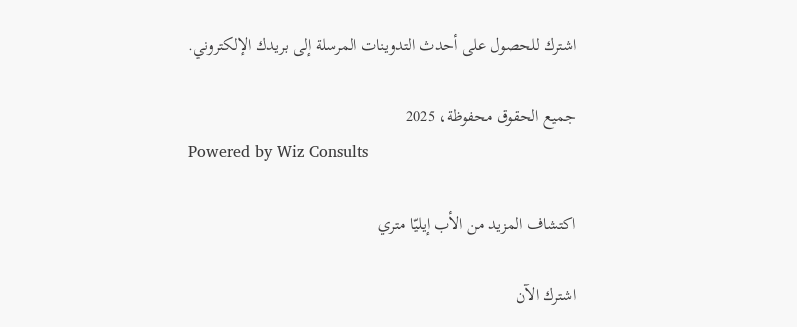اشترك للحصول على أحدث التدوينات المرسلة إلى بريدك الإلكتروني.

جميع الحقوق محفوظة، 2025
Powered by Wiz Consults

اكتشاف المزيد من الأب إيليّا متري

اشترك الآن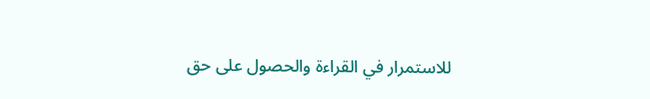للاستمرار في القراءة والحصول على حق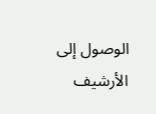الوصول إلى الأرشيف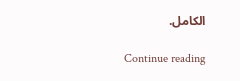الكامل.

Continue reading